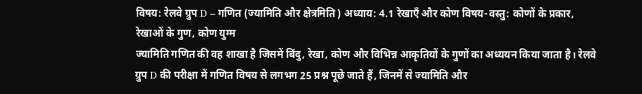विषय: रेलवे ग्रुप D – गणित (ज्यामिति और क्षेत्रमिति) अध्याय: 4.1 रेखाएँ और कोण विषय-वस्तु: कोणों के प्रकार, रेखाओं के गुण, कोण युग्म
ज्यामिति गणित की वह शाखा है जिसमें बिंदु, रेखा, कोण और विभिन्न आकृतियों के गुणों का अध्ययन किया जाता है। रेलवे ग्रुप D की परीक्षा में गणित विषय से लगभग 25 प्रश्न पूछे जाते हैं, जिनमें से ज्यामिति और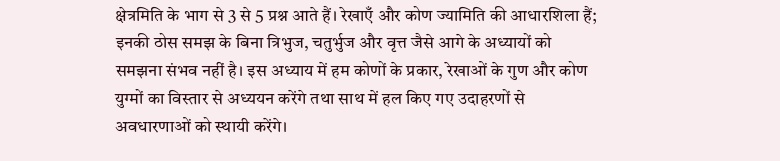क्षेत्रमिति के भाग से 3 से 5 प्रश्न आते हैं। रेखाएँ और कोण ज्यामिति की आधारशिला हैं; इनकी ठोस समझ के बिना त्रिभुज, चतुर्भुज और वृत्त जैसे आगे के अध्यायों को समझना संभव नहीं है। इस अध्याय में हम कोणों के प्रकार, रेखाओं के गुण और कोण युग्मों का विस्तार से अध्ययन करेंगे तथा साथ में हल किए गए उदाहरणों से अवधारणाओं को स्थायी करेंगे।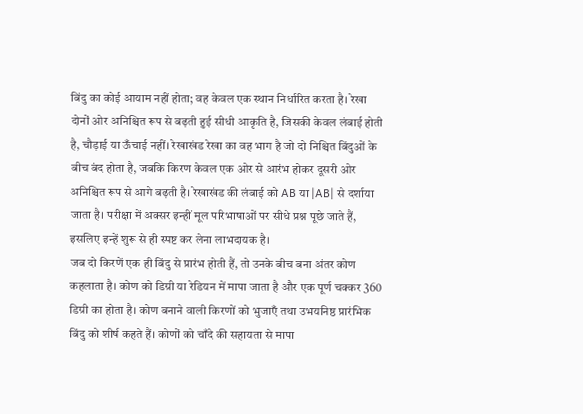बिंदु का कोई आयाम नहीं होता; वह केवल एक स्थान निर्धारित करता है। रेखा दोनों ओर अनिश्चित रूप से बढ़ती हुई सीधी आकृति है, जिसकी केवल लंबाई होती है, चौड़ाई या ऊँचाई नहीं। रेखाखंड रेखा का वह भाग है जो दो निश्चित बिंदुओं के बीच बंद होता है, जबकि किरण केवल एक ओर से आरंभ होकर दूसरी ओर अनिश्चित रूप से आगे बढ़ती है। रेखाखंड की लंबाई को AB या |AB| से दर्शाया जाता है। परीक्षा में अक्सर इन्हीं मूल परिभाषाओं पर सीधे प्रश्न पूछे जाते हैं, इसलिए इन्हें शुरू से ही स्पष्ट कर लेना लाभदायक है।
जब दो किरणें एक ही बिंदु से प्रारंभ होती हैं, तो उनके बीच बना अंतर कोण कहलाता है। कोण को डिग्री या रेडियन में मापा जाता है और एक पूर्ण चक्कर 360 डिग्री का होता है। कोण बनाने वाली किरणों को भुजाएँ तथा उभयनिष्ठ प्रारंभिक बिंदु को शीर्ष कहते हैं। कोणों को चाँदे की सहायता से मापा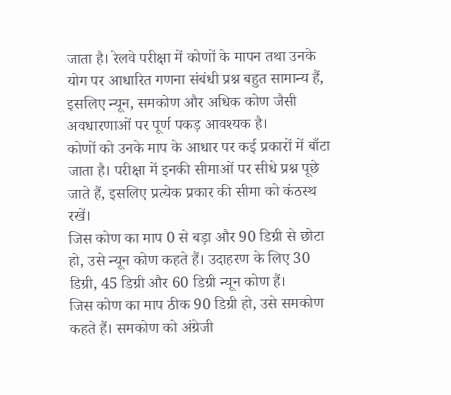जाता है। रेलवे परीक्षा में कोणों के मापन तथा उनके योग पर आधारित गणना संबंधी प्रश्न बहुत सामान्य हैं, इसलिए न्यून, समकोण और अधिक कोण जैसी अवधारणाओं पर पूर्ण पकड़ आवश्यक है।
कोणों को उनके माप के आधार पर कई प्रकारों में बाँटा जाता है। परीक्षा में इनकी सीमाओं पर सीधे प्रश्न पूछे जाते हैं, इसलिए प्रत्येक प्रकार की सीमा को कंठस्थ रखें।
जिस कोण का माप 0 से बड़ा और 90 डिग्री से छोटा हो, उसे न्यून कोण कहते हैं। उदाहरण के लिए 30 डिग्री, 45 डिग्री और 60 डिग्री न्यून कोण हैं।
जिस कोण का माप ठीक 90 डिग्री हो, उसे समकोण कहते हैं। समकोण को अंग्रेजी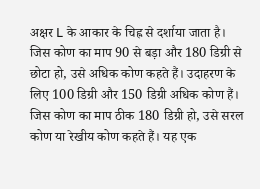अक्षर L के आकार के चिह्न से दर्शाया जाता है।
जिस कोण का माप 90 से बड़ा और 180 डिग्री से छोटा हो, उसे अधिक कोण कहते हैं। उदाहरण के लिए 100 डिग्री और 150 डिग्री अधिक कोण हैं।
जिस कोण का माप ठीक 180 डिग्री हो, उसे सरल कोण या रेखीय कोण कहते हैं। यह एक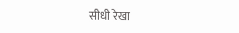सीधी रेखा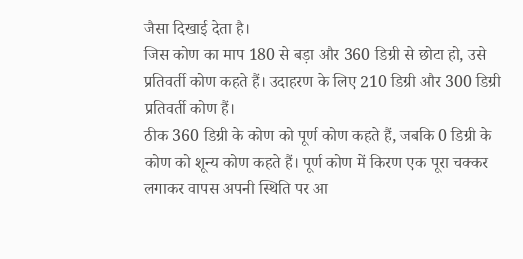जैसा दिखाई देता है।
जिस कोण का माप 180 से बड़ा और 360 डिग्री से छोटा हो, उसे प्रतिवर्ती कोण कहते हैं। उदाहरण के लिए 210 डिग्री और 300 डिग्री प्रतिवर्ती कोण हैं।
ठीक 360 डिग्री के कोण को पूर्ण कोण कहते हैं, जबकि 0 डिग्री के कोण को शून्य कोण कहते हैं। पूर्ण कोण में किरण एक पूरा चक्कर लगाकर वापस अपनी स्थिति पर आ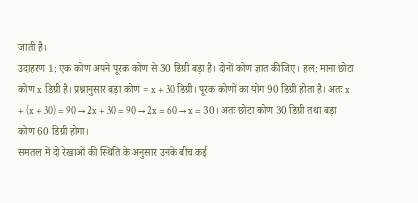जाती है।
उदाहरण 1: एक कोण अपने पूरक कोण से 30 डिग्री बड़ा है। दोनों कोण ज्ञात कीजिए। हल: माना छोटा कोण x डिग्री है। प्रश्नानुसार बड़ा कोण = x + 30 डिग्री। पूरक कोणों का योग 90 डिग्री होता है। अतः x + (x + 30) = 90 → 2x + 30 = 90 → 2x = 60 → x = 30। अतः छोटा कोण 30 डिग्री तथा बड़ा कोण 60 डिग्री होगा।
समतल में दो रेखाओं की स्थिति के अनुसार उनके बीच कई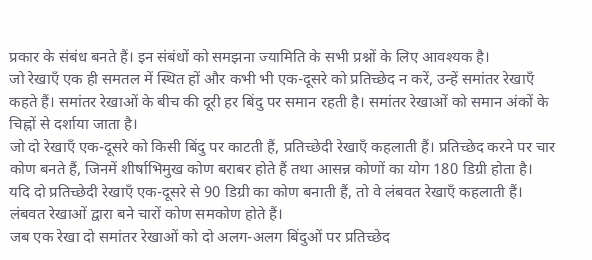प्रकार के संबंध बनते हैं। इन संबंधों को समझना ज्यामिति के सभी प्रश्नों के लिए आवश्यक है।
जो रेखाएँ एक ही समतल में स्थित हों और कभी भी एक-दूसरे को प्रतिच्छेद न करें, उन्हें समांतर रेखाएँ कहते हैं। समांतर रेखाओं के बीच की दूरी हर बिंदु पर समान रहती है। समांतर रेखाओं को समान अंकों के चिह्नों से दर्शाया जाता है।
जो दो रेखाएँ एक-दूसरे को किसी बिंदु पर काटती हैं, प्रतिच्छेदी रेखाएँ कहलाती हैं। प्रतिच्छेद करने पर चार कोण बनते हैं, जिनमें शीर्षाभिमुख कोण बराबर होते हैं तथा आसन्न कोणों का योग 180 डिग्री होता है।
यदि दो प्रतिच्छेदी रेखाएँ एक-दूसरे से 90 डिग्री का कोण बनाती हैं, तो वे लंबवत रेखाएँ कहलाती हैं। लंबवत रेखाओं द्वारा बने चारों कोण समकोण होते हैं।
जब एक रेखा दो समांतर रेखाओं को दो अलग-अलग बिंदुओं पर प्रतिच्छेद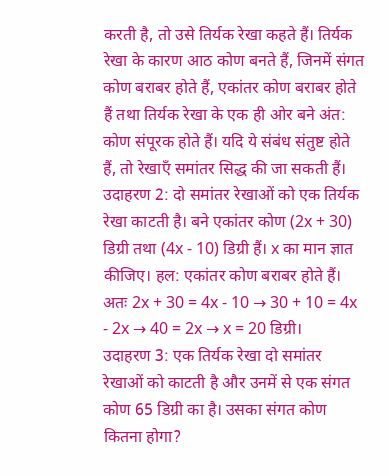करती है, तो उसे तिर्यक रेखा कहते हैं। तिर्यक रेखा के कारण आठ कोण बनते हैं, जिनमें संगत कोण बराबर होते हैं, एकांतर कोण बराबर होते हैं तथा तिर्यक रेखा के एक ही ओर बने अंत: कोण संपूरक होते हैं। यदि ये संबंध संतुष्ट होते हैं, तो रेखाएँ समांतर सिद्ध की जा सकती हैं।
उदाहरण 2: दो समांतर रेखाओं को एक तिर्यक रेखा काटती है। बने एकांतर कोण (2x + 30) डिग्री तथा (4x - 10) डिग्री हैं। x का मान ज्ञात कीजिए। हल: एकांतर कोण बराबर होते हैं। अतः 2x + 30 = 4x - 10 → 30 + 10 = 4x - 2x → 40 = 2x → x = 20 डिग्री।
उदाहरण 3: एक तिर्यक रेखा दो समांतर रेखाओं को काटती है और उनमें से एक संगत कोण 65 डिग्री का है। उसका संगत कोण कितना होगा?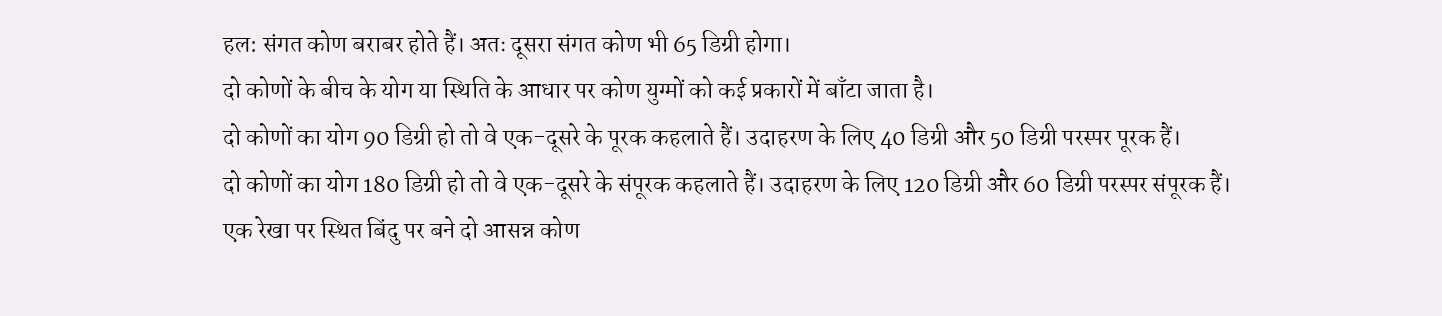हल: संगत कोण बराबर होते हैं। अतः दूसरा संगत कोण भी 65 डिग्री होगा।
दो कोणों के बीच के योग या स्थिति के आधार पर कोण युग्मों को कई प्रकारों में बाँटा जाता है।
दो कोणों का योग 90 डिग्री हो तो वे एक-दूसरे के पूरक कहलाते हैं। उदाहरण के लिए 40 डिग्री और 50 डिग्री परस्पर पूरक हैं।
दो कोणों का योग 180 डिग्री हो तो वे एक-दूसरे के संपूरक कहलाते हैं। उदाहरण के लिए 120 डिग्री और 60 डिग्री परस्पर संपूरक हैं।
एक रेखा पर स्थित बिंदु पर बने दो आसन्न कोण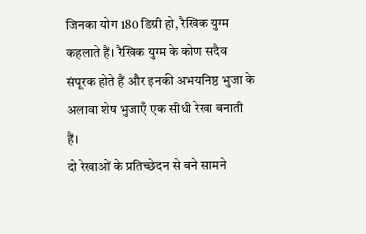जिनका योग 180 डिग्री हो, रैखिक युग्म कहलाते हैं। रैखिक युग्म के कोण सदैव संपूरक होते हैं और इनकी अभयनिष्ठ भुजा के अलावा शेष भुजाएँ एक सीधी रेखा बनाती हैं।
दो रेखाओं के प्रतिच्छेदन से बने सामने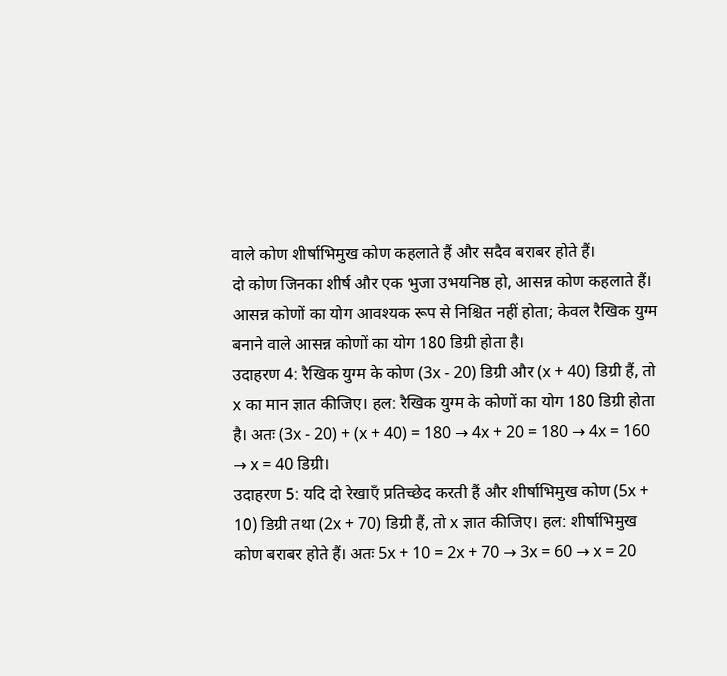वाले कोण शीर्षाभिमुख कोण कहलाते हैं और सदैव बराबर होते हैं।
दो कोण जिनका शीर्ष और एक भुजा उभयनिष्ठ हो, आसन्न कोण कहलाते हैं। आसन्न कोणों का योग आवश्यक रूप से निश्चित नहीं होता; केवल रैखिक युग्म बनाने वाले आसन्न कोणों का योग 180 डिग्री होता है।
उदाहरण 4: रैखिक युग्म के कोण (3x - 20) डिग्री और (x + 40) डिग्री हैं, तो x का मान ज्ञात कीजिए। हल: रैखिक युग्म के कोणों का योग 180 डिग्री होता है। अतः (3x - 20) + (x + 40) = 180 → 4x + 20 = 180 → 4x = 160 → x = 40 डिग्री।
उदाहरण 5: यदि दो रेखाएँ प्रतिच्छेद करती हैं और शीर्षाभिमुख कोण (5x + 10) डिग्री तथा (2x + 70) डिग्री हैं, तो x ज्ञात कीजिए। हल: शीर्षाभिमुख कोण बराबर होते हैं। अतः 5x + 10 = 2x + 70 → 3x = 60 → x = 20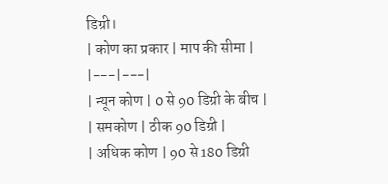डिग्री।
| कोण का प्रकार | माप की सीमा |
|---|---|
| न्यून कोण | 0 से 90 डिग्री के बीच |
| समकोण | ठीक 90 डिग्री |
| अधिक कोण | 90 से 180 डिग्री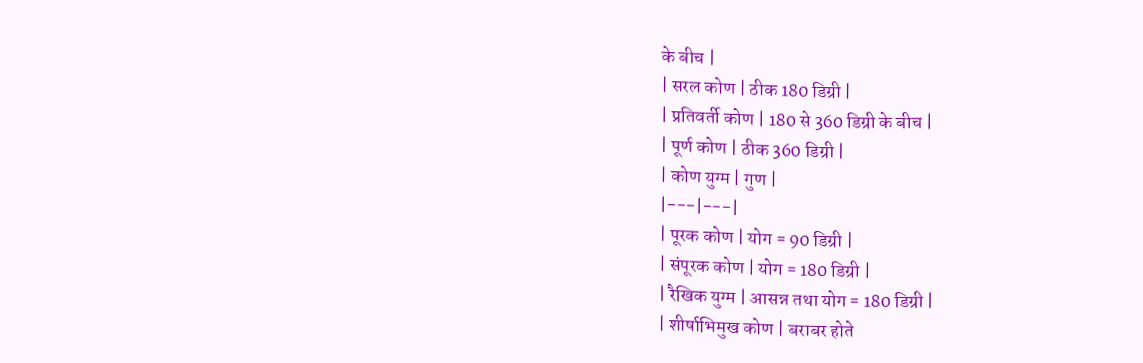के बीच |
| सरल कोण | ठीक 180 डिग्री |
| प्रतिवर्ती कोण | 180 से 360 डिग्री के बीच |
| पूर्ण कोण | ठीक 360 डिग्री |
| कोण युग्म | गुण |
|---|---|
| पूरक कोण | योग = 90 डिग्री |
| संपूरक कोण | योग = 180 डिग्री |
| रैखिक युग्म | आसन्न तथा योग = 180 डिग्री |
| शीर्षाभिमुख कोण | बराबर होते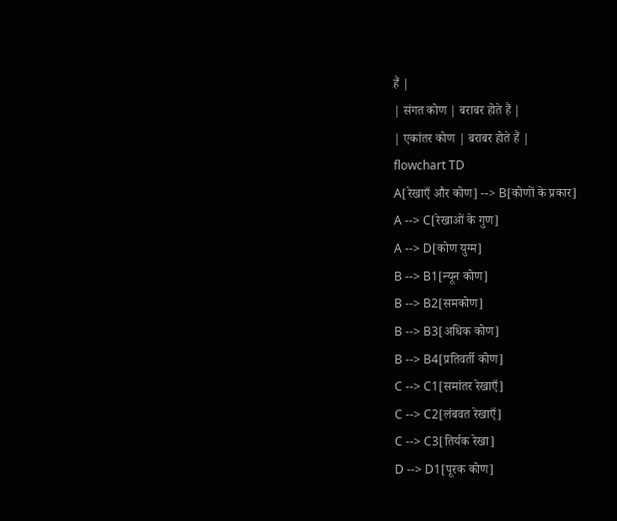हैं |
| संगत कोण | बराबर होते हैं |
| एकांतर कोण | बराबर होते हैं |
flowchart TD
A[रेखाएँ और कोण] --> B[कोणों के प्रकार]
A --> C[रेखाओं के गुण]
A --> D[कोण युग्म]
B --> B1[न्यून कोण]
B --> B2[समकोण]
B --> B3[अधिक कोण]
B --> B4[प्रतिवर्ती कोण]
C --> C1[समांतर रेखाएँ]
C --> C2[लंबवत रेखाएँ]
C --> C3[तिर्यक रेखा]
D --> D1[पूरक कोण]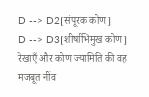D --> D2[संपूरक कोण]
D --> D3[शीर्षाभिमुख कोण]
रेखाएँ और कोण ज्यामिति की वह मजबूत नींव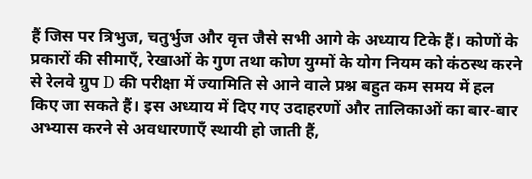हैं जिस पर त्रिभुज, चतुर्भुज और वृत्त जैसे सभी आगे के अध्याय टिके हैं। कोणों के प्रकारों की सीमाएँ, रेखाओं के गुण तथा कोण युग्मों के योग नियम को कंठस्थ करने से रेलवे ग्रुप D की परीक्षा में ज्यामिति से आने वाले प्रश्न बहुत कम समय में हल किए जा सकते हैं। इस अध्याय में दिए गए उदाहरणों और तालिकाओं का बार-बार अभ्यास करने से अवधारणाएँ स्थायी हो जाती हैं,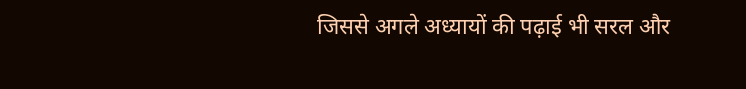जिससे अगले अध्यायों की पढ़ाई भी सरल और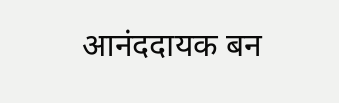आनंददायक बन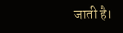जाती है।